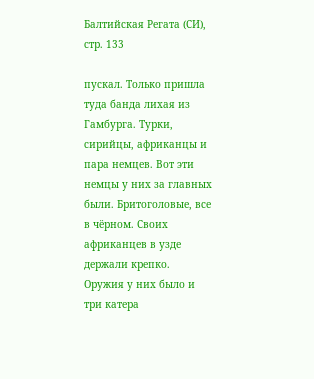Балтийская Регата (СИ), стр. 133

пускал. Только пришла туда банда лихая из Гамбурга. Турки, сирийцы, африканцы и пара немцев. Вот эти немцы у них за главных были. Бритоголовые, все в чёрном. Своих африканцев в узде держали крепко. Оружия у них было и три катера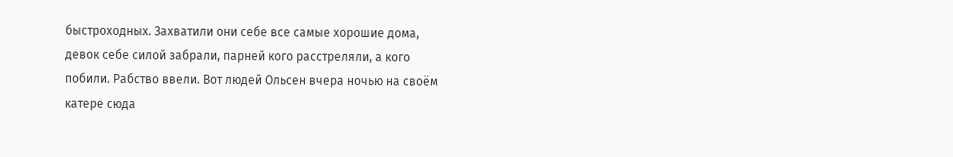быстроходных. Захватили они себе все самые хорошие дома, девок себе силой забрали, парней кого расстреляли, а кого побили. Рабство ввели. Вот людей Ольсен вчера ночью на своём катере сюда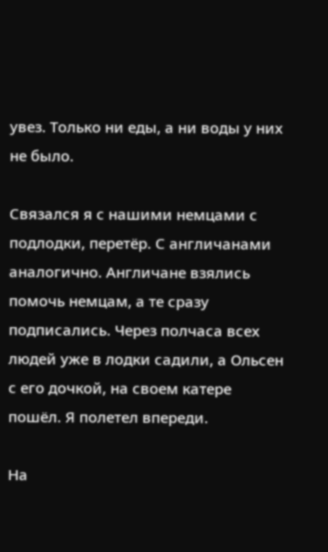увез. Только ни еды, а ни воды у них не было.

Связался я с нашими немцами с подлодки, перетёр. С англичанами аналогично. Англичане взялись помочь немцам, а те сразу подписались. Через полчаса всех людей уже в лодки садили, а Ольсен с его дочкой, на своем катере пошёл. Я полетел впереди.

На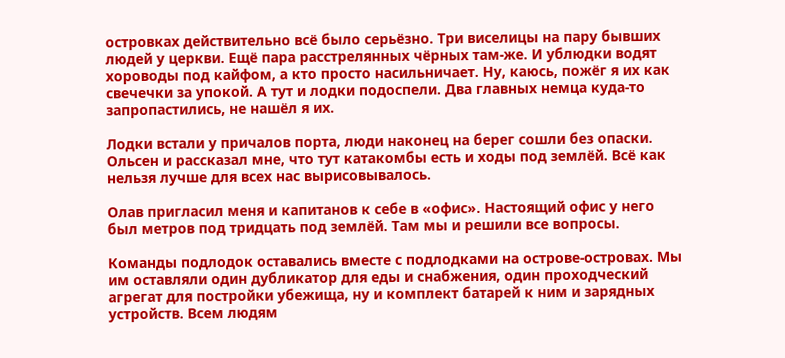островках действительно всё было серьёзно. Три виселицы на пару бывших людей у церкви. Ещё пара расстрелянных чёрных там-же. И ублюдки водят хороводы под кайфом, а кто просто насильничает. Ну, каюсь, пожёг я их как свечечки за упокой. А тут и лодки подоспели. Два главных немца куда-то запропастились, не нашёл я их.

Лодки встали у причалов порта, люди наконец на берег сошли без опаски. Ольсен и рассказал мне, что тут катакомбы есть и ходы под землёй. Всё как нельзя лучше для всех нас вырисовывалось.

Олав пригласил меня и капитанов к себе в «офис». Настоящий офис у него был метров под тридцать под землёй. Там мы и решили все вопросы.

Команды подлодок оставались вместе с подлодками на острове-островах. Мы им оставляли один дубликатор для еды и снабжения, один проходческий агрегат для постройки убежища, ну и комплект батарей к ним и зарядных устройств. Всем людям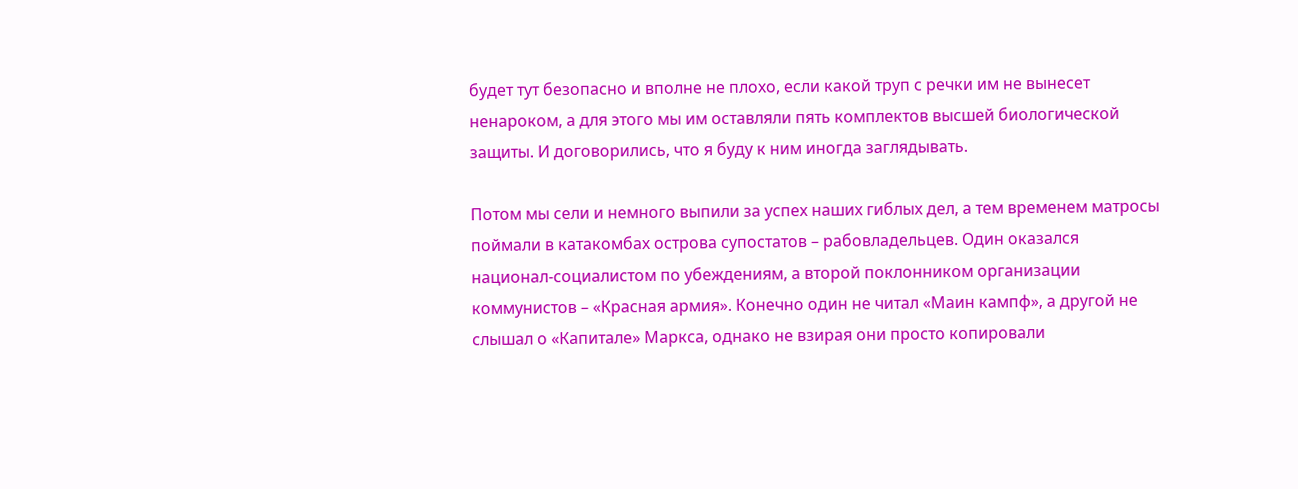будет тут безопасно и вполне не плохо, если какой труп с речки им не вынесет ненароком, а для этого мы им оставляли пять комплектов высшей биологической защиты. И договорились, что я буду к ним иногда заглядывать.

Потом мы сели и немного выпили за успех наших гиблых дел, а тем временем матросы поймали в катакомбах острова супостатов – рабовладельцев. Один оказался национал-социалистом по убеждениям, а второй поклонником организации коммунистов – «Красная армия». Конечно один не читал «Маин кампф», а другой не слышал о «Капитале» Маркса, однако не взирая они просто копировали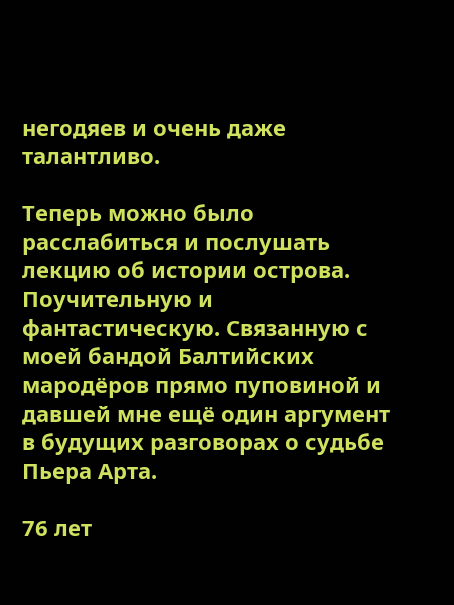негодяев и очень даже талантливо.

Теперь можно было расслабиться и послушать лекцию об истории острова. Поучительную и фантастическую. Связанную с моей бандой Балтийских мародёров прямо пуповиной и давшей мне ещё один аргумент в будущих разговорах о судьбе Пьера Арта.

76 лет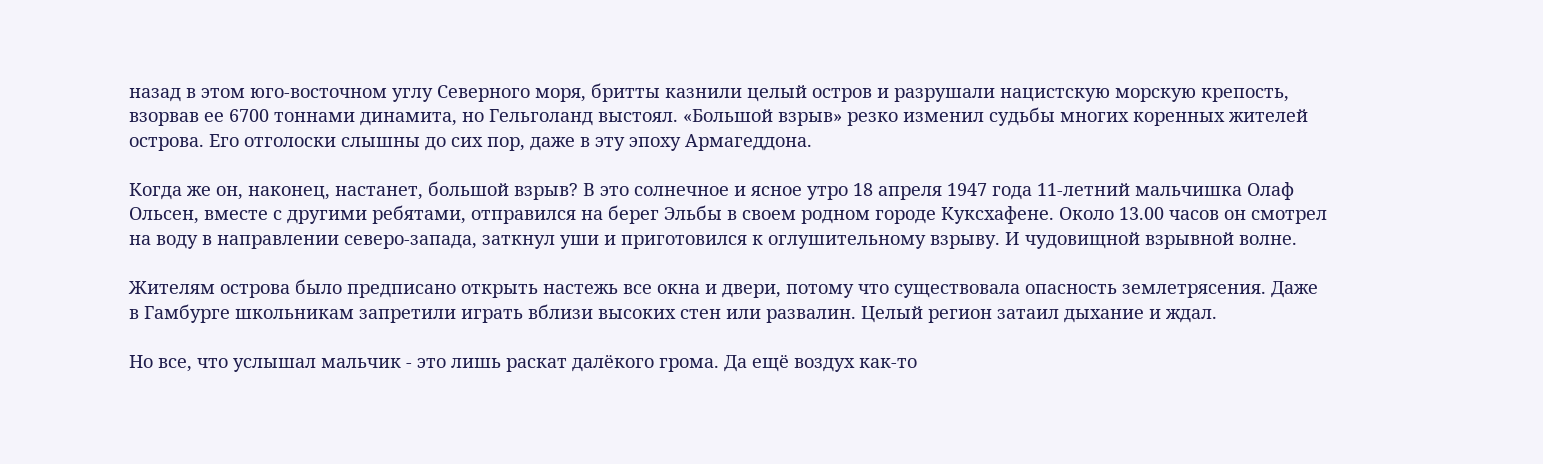назад в этом юго-восточном углу Северного моря, бритты казнили целый остров и разрушали нацистскую морскую крепость, взорвав ее 6700 тоннами динамита, но Гельголанд выстоял. «Большой взрыв» резко изменил судьбы многих коренных жителей острова. Его отголоски слышны до сих пор, даже в эту эпоху Армагеддона.

Когда же он, наконец, настанет, большой взрыв? В это солнечное и ясное утро 18 апреля 1947 года 11-летний мальчишка Олаф Ольсен, вместе с другими ребятами, отправился на берег Эльбы в своем родном городе Куксхафене. Около 13.00 часов он смотрел на воду в направлении северо-запада, заткнул уши и приготовился к оглушительному взрыву. И чудовищной взрывной волне.

Жителям острова было предписано открыть настежь все окна и двери, потому что существовала опасность землетрясения. Даже в Гамбурге школьникам запретили играть вблизи высоких стен или развалин. Целый регион затаил дыхание и ждал.

Но все, что услышал мальчик - это лишь раскат далёкого грома. Да ещё воздух как-то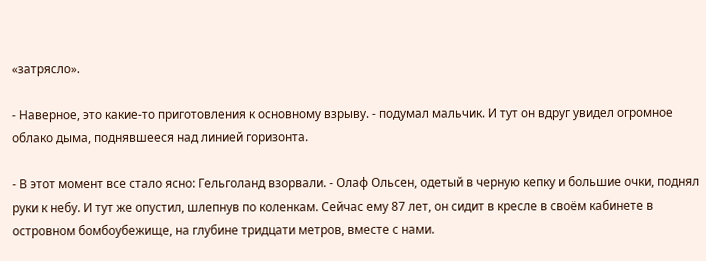«затрясло».

- Наверное, это какие-то приготовления к основному взрыву. - подумал мальчик. И тут он вдруг увидел огромное облако дыма, поднявшееся над линией горизонта.

- В этот момент все стало ясно: Гельголанд взорвали. - Олаф Ольсен, одетый в черную кепку и большие очки, поднял руки к небу. И тут же опустил, шлепнув по коленкам. Сейчас ему 87 лет, он сидит в кресле в своём кабинете в островном бомбоубежище, на глубине тридцати метров, вместе с нами.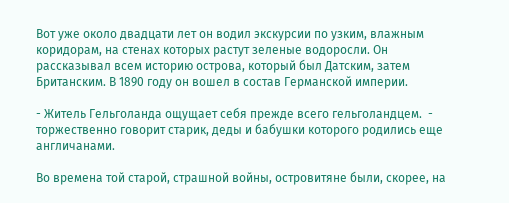Вот уже около двадцати лет он водил экскурсии по узким, влажным коридорам, на стенах которых растут зеленые водоросли. Он рассказывал всем историю острова, который был Датским, затем Британским. В 1890 году он вошел в состав Германской империи.

- Житель Гельголанда ощущает себя прежде всего гельголандцем.  - торжественно говорит старик, деды и бабушки которого родились еще англичанами.

Во времена той старой, страшной войны, островитяне были, скорее, на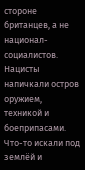стороне британцев, а не национал-социалистов. Нацисты напичкали остров оружием, техникой и боеприпасами. Что-то искали под землёй и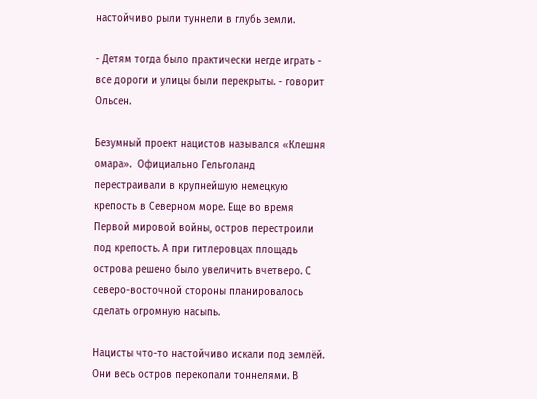настойчиво рыли туннели в глубь земли.

- Детям тогда было практически негде играть - все дороги и улицы были перекрыты. - говорит Ольсен.

Безумный проект нацистов назывался «Клешня омара».  Официально Гельголанд перестраивали в крупнейшую немецкую крепость в Северном море. Еще во время Первой мировой войны, остров перестроили под крепость. А при гитлеровцах площадь острова решено было увеличить вчетверо. С северо-восточной стороны планировалось сделать огромную насыпь.

Нацисты что-то настойчиво искали под землёй. Они весь остров перекопали тоннелями. В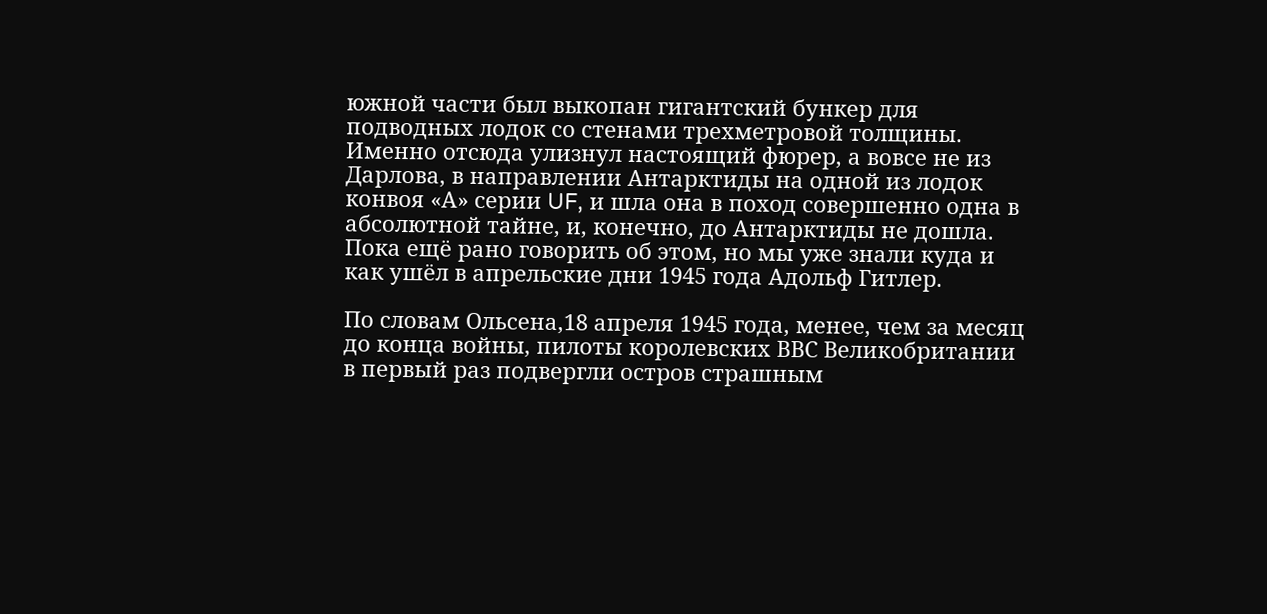южной части был выкопан гигантский бункер для подводных лодок со стенами трехметровой толщины. Именно отсюда улизнул настоящий фюрер, а вовсе не из Дарлова, в направлении Антарктиды на одной из лодок конвоя «А» серии UF, и шла она в поход совершенно одна в абсолютной тайне, и, конечно, до Антарктиды не дошла. Пока ещё рано говорить об этом, но мы уже знали куда и как ушёл в апрельские дни 1945 года Адольф Гитлер.

По словам Ольсена,18 апреля 1945 года, менее, чем за месяц до конца войны, пилоты королевских ВВС Великобритании в первый раз подвергли остров страшным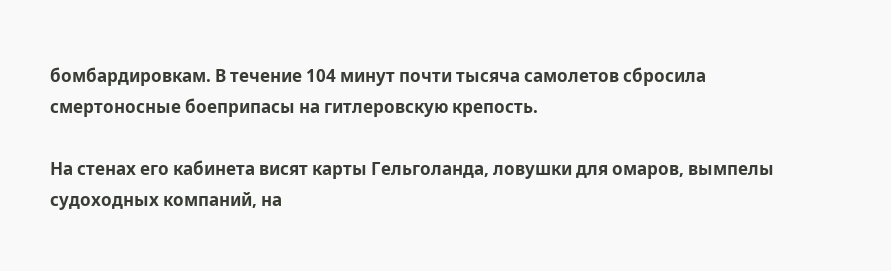бомбардировкам. В течение 104 минут почти тысяча самолетов сбросила смертоносные боеприпасы на гитлеровскую крепость.

На стенах его кабинета висят карты Гельголанда, ловушки для омаров, вымпелы судоходных компаний, на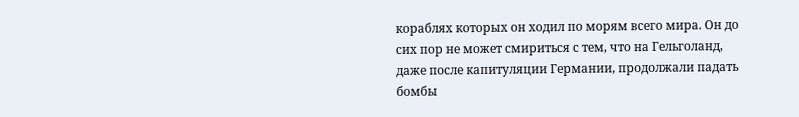кораблях которых он ходил по морям всего мира. Он до сих пор не может смириться с тем, что на Гельголанд, даже после капитуляции Германии, продолжали падать бомбы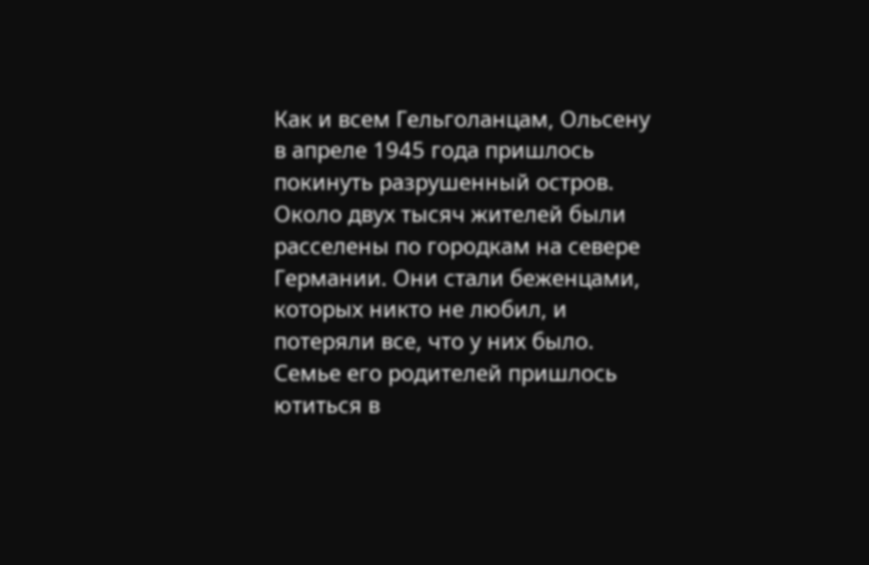Как и всем Гельголанцам, Ольсену в апреле 1945 года пришлось покинуть разрушенный остров. Около двух тысяч жителей были расселены по городкам на севере Германии. Они стали беженцами, которых никто не любил, и потеряли все, что у них было. Семье его родителей пришлось ютиться в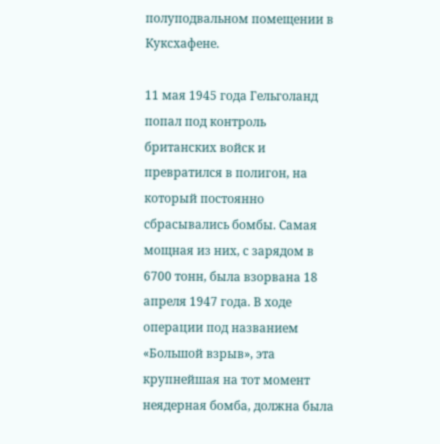полуподвальном помещении в Куксхафене.

11 мая 1945 года Гельголанд попал под контроль британских войск и превратился в полигон, на который постоянно сбрасывались бомбы. Самая мощная из них, с зарядом в 6700 тонн, была взорвана 18 апреля 1947 года. В ходе операции под названием «Большой взрыв», эта крупнейшая на тот момент неядерная бомба, должна была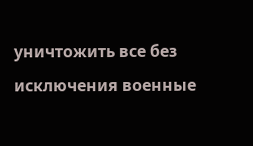уничтожить все без исключения военные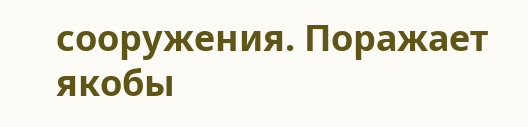сооружения. Поражает якобы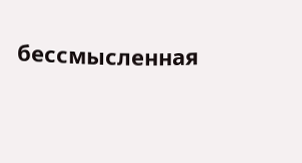бессмысленная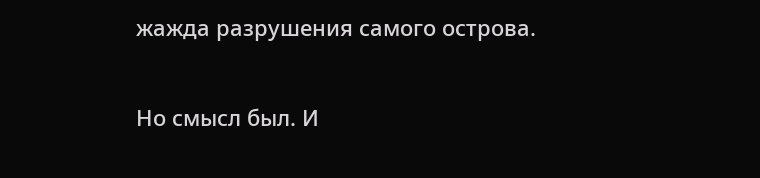жажда разрушения самого острова.

Но смысл был. И